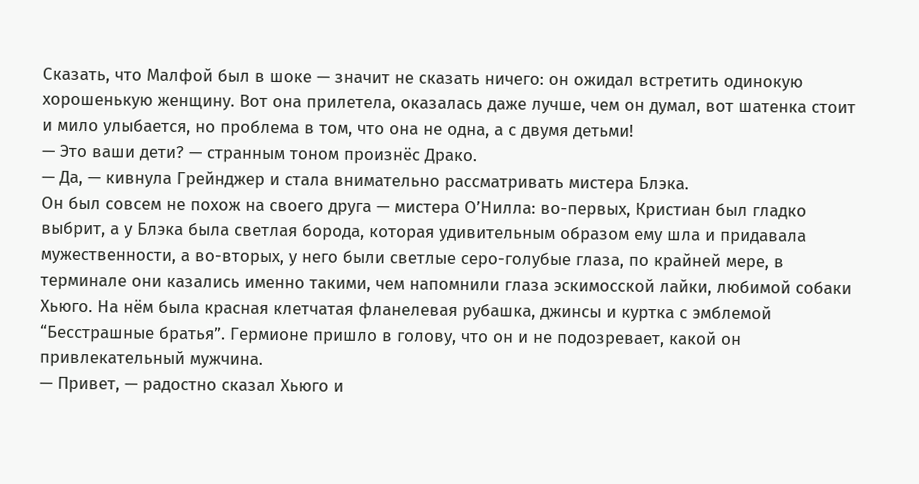Сказать, что Малфой был в шоке — значит не сказать ничего: он ожидал встретить одинокую хорошенькую женщину. Вот она прилетела, оказалась даже лучше, чем он думал, вот шатенка стоит и мило улыбается, но проблема в том, что она не одна, а с двумя детьми!
— Это ваши дети? — странным тоном произнёс Драко.
— Да, — кивнула Грейнджер и стала внимательно рассматривать мистера Блэка.
Он был совсем не похож на своего друга — мистера О’Нилла: во-первых, Кристиан был гладко выбрит, а у Блэка была светлая борода, которая удивительным образом ему шла и придавала мужественности, а во-вторых, у него были светлые серо-голубые глаза, по крайней мере, в терминале они казались именно такими, чем напомнили глаза эскимосской лайки, любимой собаки Хьюго. На нём была красная клетчатая фланелевая рубашка, джинсы и куртка с эмблемой “Бесстрашные братья”. Гермионе пришло в голову, что он и не подозревает, какой он привлекательный мужчина.
— Привет, — радостно сказал Хьюго и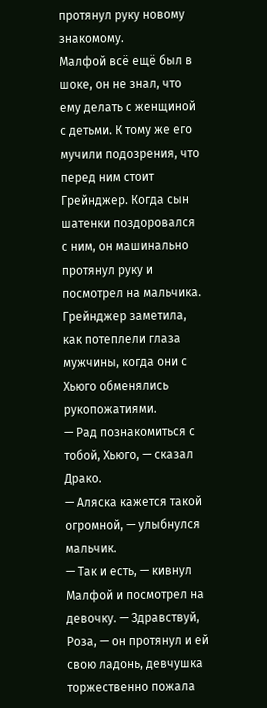протянул руку новому знакомому.
Малфой всё ещё был в шоке, он не знал, что ему делать с женщиной с детьми. К тому же его мучили подозрения, что перед ним стоит Грейнджер. Когда сын шатенки поздоровался с ним, он машинально протянул руку и посмотрел на мальчика.
Грейнджер заметила, как потеплели глаза мужчины, когда они с Хьюго обменялись рукопожатиями.
— Рад познакомиться с тобой, Хьюго, — сказал Драко.
— Аляска кажется такой огромной, — улыбнулся мальчик.
— Так и есть, — кивнул Малфой и посмотрел на девочку. — Здравствуй, Роза, — он протянул и ей свою ладонь, девчушка торжественно пожала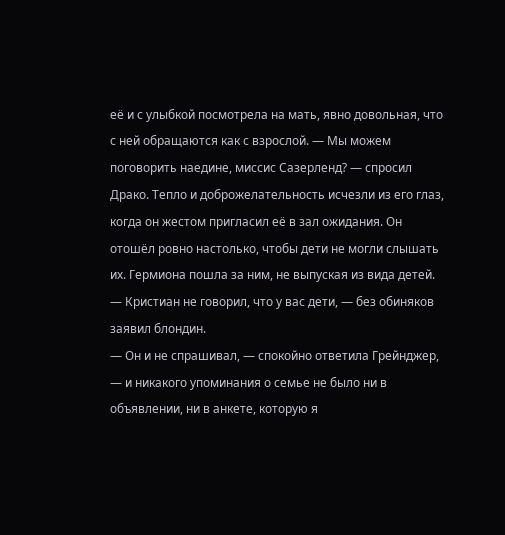её и с улыбкой посмотрела на мать, явно довольная, что с ней обращаются как с взрослой. — Мы можем поговорить наедине, миссис Сазерленд? — спросил Драко. Тепло и доброжелательность исчезли из его глаз, когда он жестом пригласил её в зал ожидания. Он отошёл ровно настолько, чтобы дети не могли слышать их. Гермиона пошла за ним, не выпуская из вида детей. — Кристиан не говорил, что у вас дети, — без обиняков заявил блондин.
— Он и не спрашивал, — спокойно ответила Грейнджер, — и никакого упоминания о семье не было ни в объявлении, ни в анкете, которую я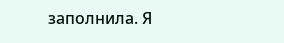заполнила. Я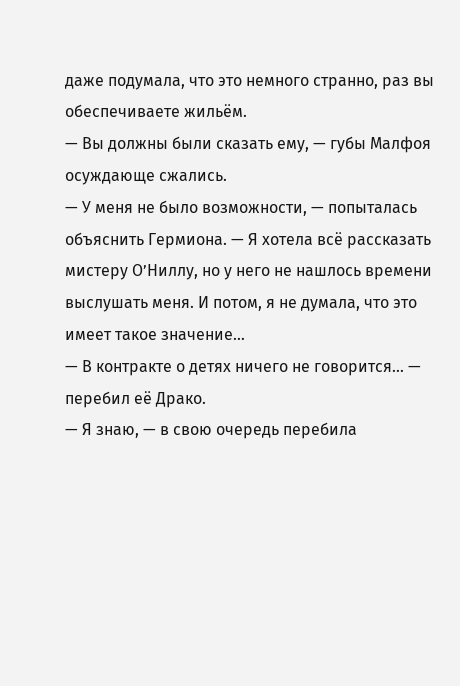даже подумала, что это немного странно, раз вы обеспечиваете жильём.
— Вы должны были сказать ему, — губы Малфоя осуждающе сжались.
— У меня не было возможности, — попыталась объяснить Гермиона. — Я хотела всё рассказать мистеру О’Ниллу, но у него не нашлось времени выслушать меня. И потом, я не думала, что это имеет такое значение…
— В контракте о детях ничего не говорится… — перебил её Драко.
— Я знаю, — в свою очередь перебила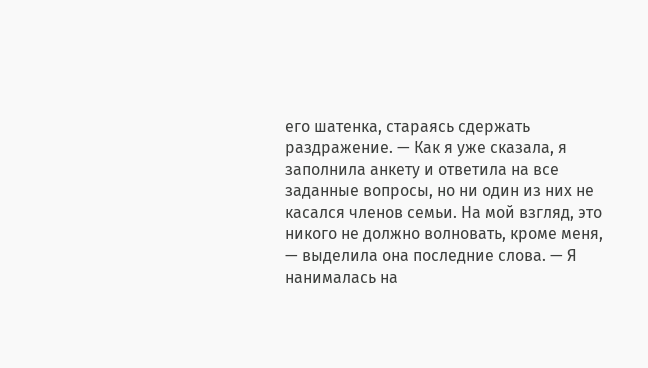его шатенка, стараясь сдержать раздражение. — Как я уже сказала, я заполнила анкету и ответила на все заданные вопросы, но ни один из них не касался членов семьи. На мой взгляд, это никого не должно волновать, кроме меня, — выделила она последние слова. — Я нанималась на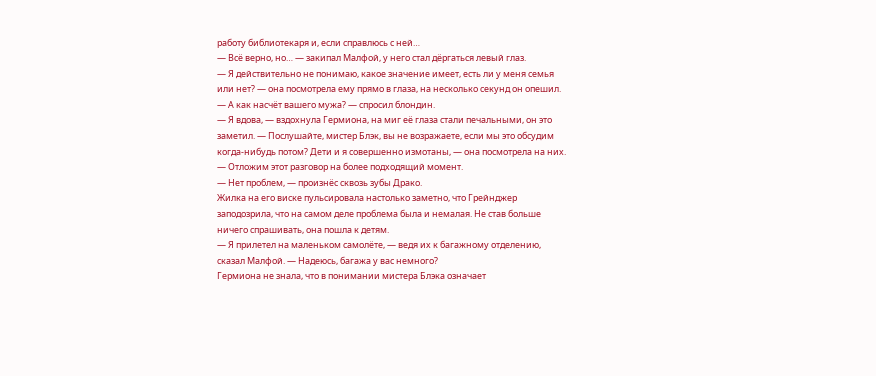работу библиотекаря и, если справлюсь с ней…
— Всё верно, но… — закипал Малфой, у него стал дёргаться левый глаз.
— Я действительно не понимаю, какое значение имеет, есть ли у меня семья или нет? — она посмотрела ему прямо в глаза, на несколько секунд он опешил.
— А как насчёт вашего мужа? — спросил блондин.
— Я вдова, — вздохнула Гермиона, на миг её глаза стали печальными, он это заметил. — Послушайте, мистер Блэк, вы не возражаете, если мы это обсудим когда-нибудь потом? Дети и я совершенно измотаны, — она посмотрела на них. — Отложим этот разговор на более подходящий момент.
— Нет проблем, — произнёс сквозь зубы Драко.
Жилка на его виске пульсировала настолько заметно, что Грейнджер заподозрила, что на самом деле проблема была и немалая. Не став больше ничего спрашивать, она пошла к детям.
— Я прилетел на маленьком самолёте, — ведя их к багажному отделению, сказал Малфой. — Надеюсь, багажа у вас немного?
Гермиона не знала, что в понимании мистера Блэка означает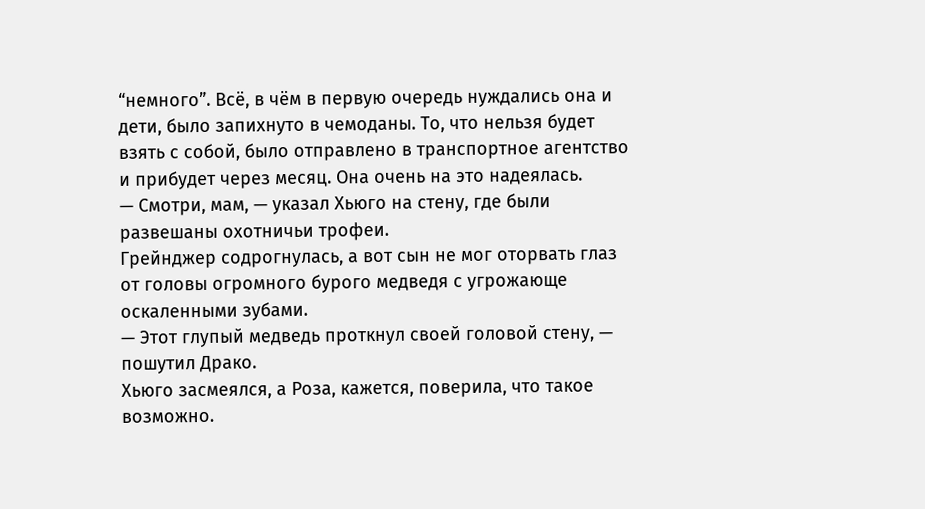“немного”. Всё, в чём в первую очередь нуждались она и дети, было запихнуто в чемоданы. То, что нельзя будет взять с собой, было отправлено в транспортное агентство и прибудет через месяц. Она очень на это надеялась.
— Смотри, мам, — указал Хьюго на стену, где были развешаны охотничьи трофеи.
Грейнджер содрогнулась, а вот сын не мог оторвать глаз от головы огромного бурого медведя с угрожающе оскаленными зубами.
— Этот глупый медведь проткнул своей головой стену, — пошутил Драко.
Хьюго засмеялся, а Роза, кажется, поверила, что такое возможно.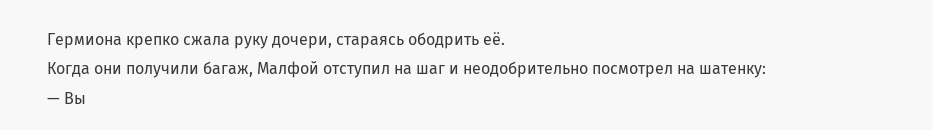Гермиона крепко сжала руку дочери, стараясь ободрить её.
Когда они получили багаж, Малфой отступил на шаг и неодобрительно посмотрел на шатенку:
— Вы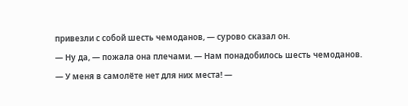привезли с собой шесть чемоданов, — сурово сказал он.
— Ну да, — пожала она плечами. — Нам понадобилось шесть чемоданов.
— У меня в самолёте нет для них места! —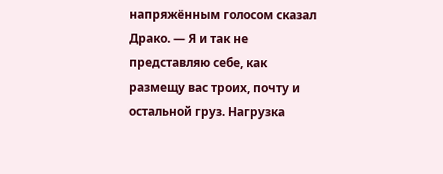напряжённым голосом сказал Драко. — Я и так не представляю себе, как размещу вас троих, почту и остальной груз. Нагрузка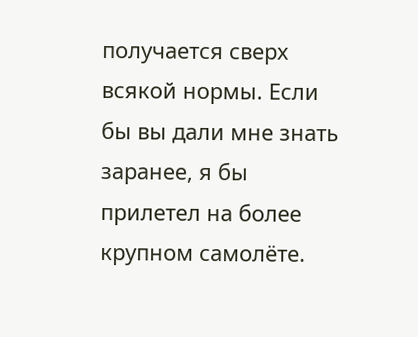получается сверх всякой нормы. Если бы вы дали мне знать заранее, я бы прилетел на более крупном самолёте.